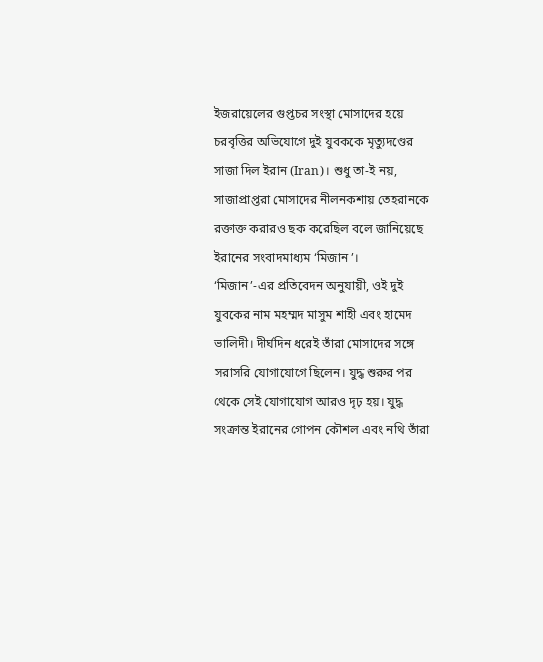ইজরায়েলের গুপ্তচর সংস্থা মোসাদের হয়ে চরবৃত্তির অভিযোগে দুই যুবককে মৃত্যুদণ্ডের সাজা দিল ইরান (Iran)। শুধু তা-ই নয়, সাজাপ্রাপ্তরা মোসাদের নীলনকশায় তেহরানকে রক্তাক্ত করারও ছক করেছিল বলে জানিয়েছে ইরানের সংবাদমাধ্যম ‘মিজান’।
‘মিজান’-এর প্রতিবেদন অনুযায়ী, ওই দুই যুবকের নাম মহম্মদ মাসুম শাহী এবং হামেদ ভালিদী। দীর্ঘদিন ধরেই তাঁরা মোসাদের সঙ্গে সরাসরি যোগাযোগে ছিলেন। যুদ্ধ শুরুর পর থেকে সেই যোগাযোগ আরও দৃঢ় হয়। যুদ্ধ সংক্রান্ত ইরানের গোপন কৌশল এবং নথি তাঁরা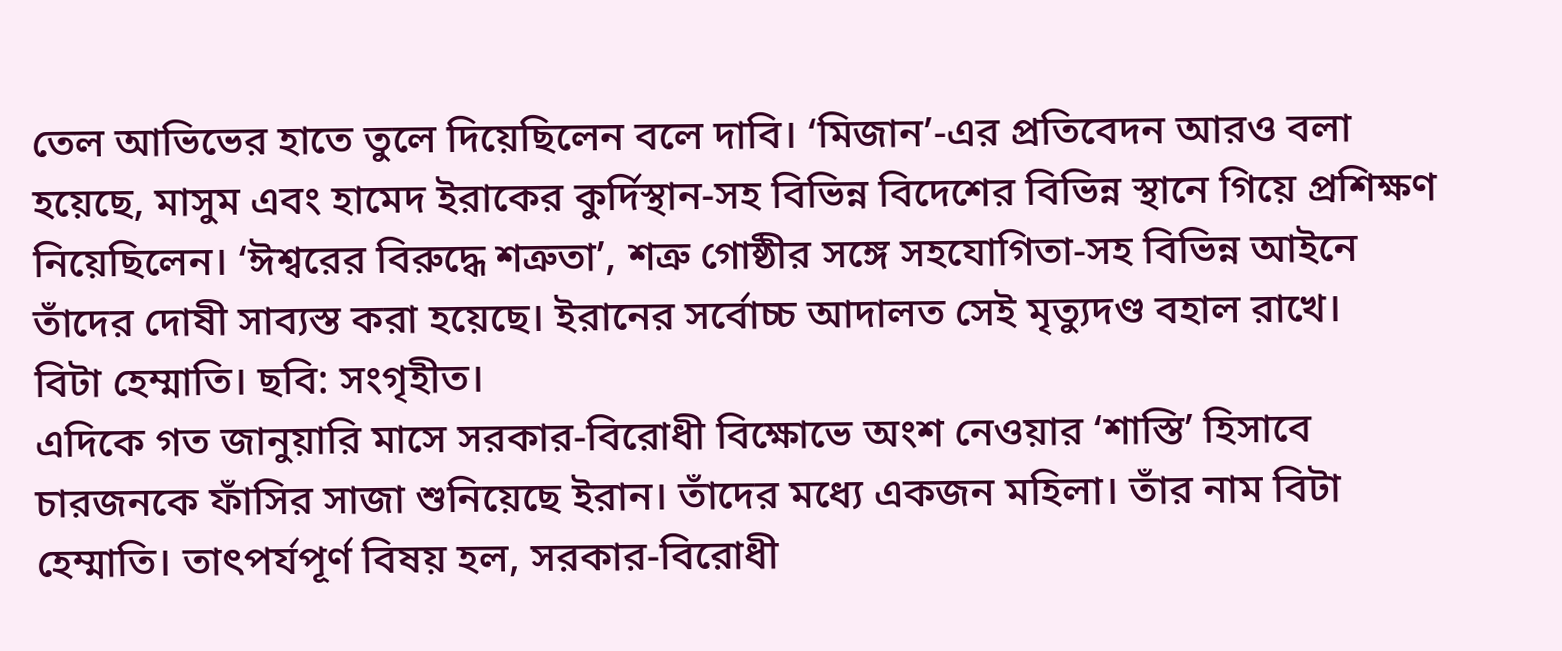তেল আভিভের হাতে তুলে দিয়েছিলেন বলে দাবি। ‘মিজান’-এর প্রতিবেদন আরও বলা হয়েছে, মাসুম এবং হামেদ ইরাকের কুর্দিস্থান-সহ বিভিন্ন বিদেশের বিভিন্ন স্থানে গিয়ে প্রশিক্ষণ নিয়েছিলেন। ‘ঈশ্বরের বিরুদ্ধে শত্রুতা’, শত্রু গোষ্ঠীর সঙ্গে সহযোগিতা-সহ বিভিন্ন আইনে তাঁদের দোষী সাব্যস্ত করা হয়েছে। ইরানের সর্বোচ্চ আদালত সেই মৃত্যুদণ্ড বহাল রাখে।
বিটা হেম্মাতি। ছবি: সংগৃহীত।
এদিকে গত জানুয়ারি মাসে সরকার-বিরোধী বিক্ষোভে অংশ নেওয়ার ‘শাস্তি’ হিসাবে চারজনকে ফাঁসির সাজা শুনিয়েছে ইরান। তাঁদের মধ্যে একজন মহিলা। তাঁর নাম বিটা হেম্মাতি। তাৎপর্যপূর্ণ বিষয় হল, সরকার-বিরোধী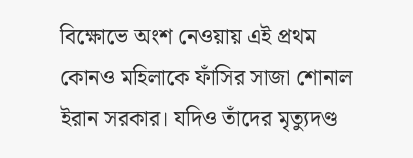বিক্ষোভে অংশ নেওয়ায় এই প্রথম কোনও মহিলাকে ফাঁসির সাজা শোনাল ইরান সরকার। যদিও তাঁদের মৃত্যুদণ্ড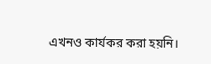এখনও কার্যকর করা হয়নি।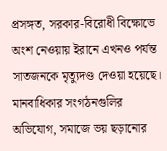প্রসঙ্গত, সরকার-বিরোধী বিক্ষোভে অংশ নেওয়ায় ইরানে এখনও পর্যন্ত সাতজনকে মৃত্যুদণ্ড দেওয়া হয়েছে। মানবাধিকার সংগঠনগুলির অভিযোগ, সমাজে ভয় ছড়ানোর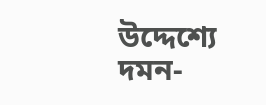উদ্দেশ্যে দমন-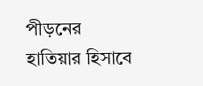পীড়নের হাতিয়ার হিসাবে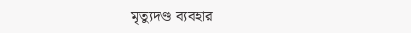মৃত্যুদণ্ড ব্যবহার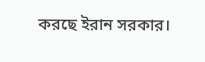করছে ইরান সরকার।